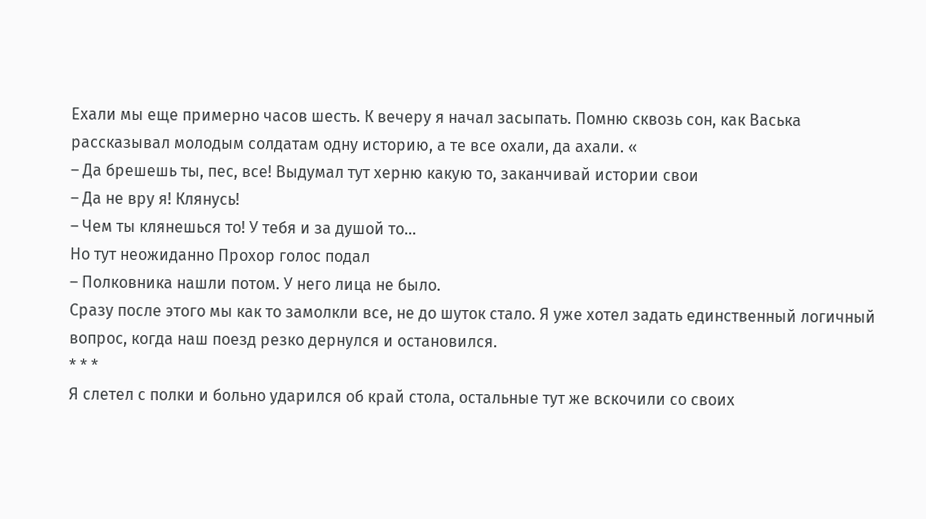Ехали мы еще примерно часов шесть. К вечеру я начал засыпать. Помню сквозь сон, как Васька рассказывал молодым солдатам одну историю, а те все охали, да ахали. «
– Да брешешь ты, пес, все! Выдумал тут херню какую то, заканчивай истории свои
– Да не вру я! Клянусь!
– Чем ты клянешься то! У тебя и за душой то…
Но тут неожиданно Прохор голос подал
– Полковника нашли потом. У него лица не было.
Сразу после этого мы как то замолкли все, не до шуток стало. Я уже хотел задать единственный логичный вопрос, когда наш поезд резко дернулся и остановился.
* * *
Я слетел с полки и больно ударился об край стола, остальные тут же вскочили со своих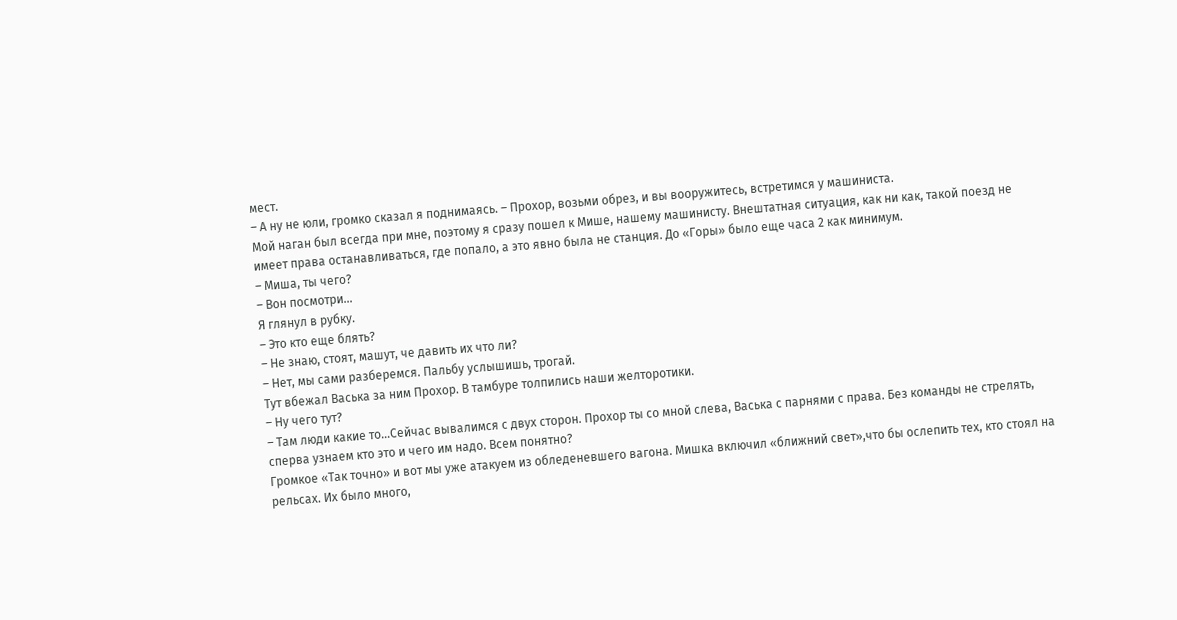мест.
– А ну не юли, громко сказал я поднимаясь. – Прохор, возьми обрез, и вы вооружитесь, встретимся у машиниста.
Мой наган был всегда при мне, поэтому я сразу пошел к Мише, нашему машинисту. Внештатная ситуация, как ни как, такой поезд не имеет права останавливаться, где попало, а это явно была не станция. До «Горы» было еще часа 2 как минимум.
– Миша, ты чего?
– Вон посмотри…
Я глянул в рубку.
– Это кто еще блять?
– Не знаю, стоят, машут, че давить их что ли?
– Нет, мы сами разберемся. Пальбу услышишь, трогай.
Тут вбежал Васька за ним Прохор. В тамбуре толпились наши желторотики.
– Ну чего тут?
– Там люди какие то…Сейчас вывалимся с двух сторон. Прохор ты со мной слева, Васька с парнями с права. Без команды не стрелять, сперва узнаем кто это и чего им надо. Всем понятно?
Громкое «Так точно» и вот мы уже атакуем из обледеневшего вагона. Мишка включил «ближний свет»,что бы ослепить тех, кто стоял на рельсах. Их было много,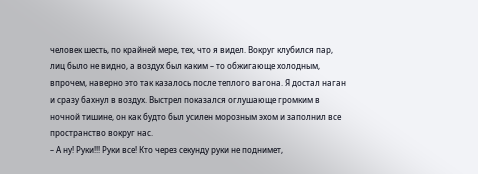человек шесть, по крайней мере, тех, что я видел. Вокруг клубился пар, лиц было не видно, а воздух был каким – то обжигающе холодным, впрочем, наверно это так казалось после теплого вагона. Я достал наган и сразу бахнул в воздух. Выстрел показался оглушающе громким в ночной тишине, он как будто был усилен морозным эхом и заполнил все пространство вокруг нас.
– А ну! Руки!!! Руки все! Кто через секунду руки не поднимет,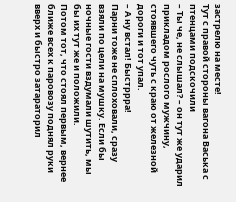застрелю на месте!
Тут с правой стороны вагона Васька с птенцами подскочили
– Ты че, не слышал? – он тут же ударил прикладом рослого мужчину, стоявшего чуть с краю от железной дороги и тот упал.
– А ну встал! Быстррра!
Парни тоже не сплоховали, сразу взяли по цели на мушку. Если бы ночные гости вздумали шутить, мы бы их тут же и положили.
Потом тот, что стоял первым, вернее ближе всех к паровозу поднял руки вверх и быстро затараторил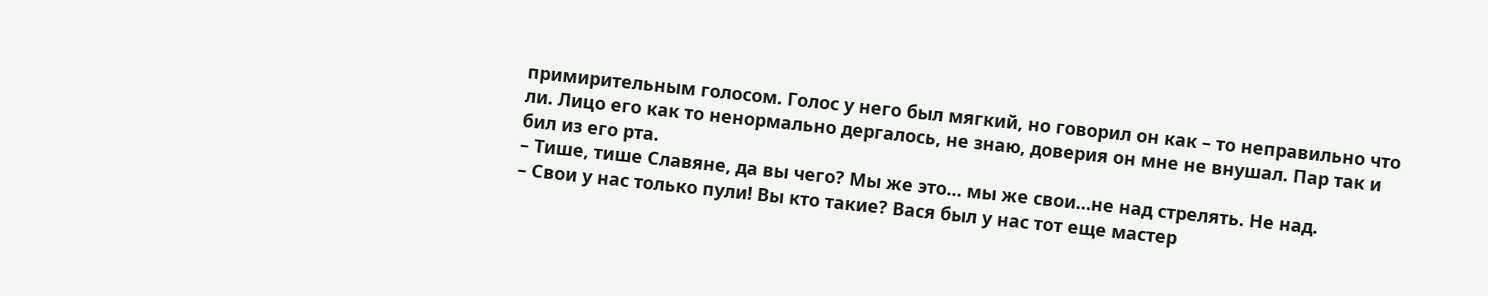примирительным голосом. Голос у него был мягкий, но говорил он как – то неправильно что ли. Лицо его как то ненормально дергалось, не знаю, доверия он мне не внушал. Пар так и бил из его рта.
– Тише, тише Славяне, да вы чего? Мы же это… мы же свои…не над стрелять. Не над.
– Свои у нас только пули! Вы кто такие? Вася был у нас тот еще мастер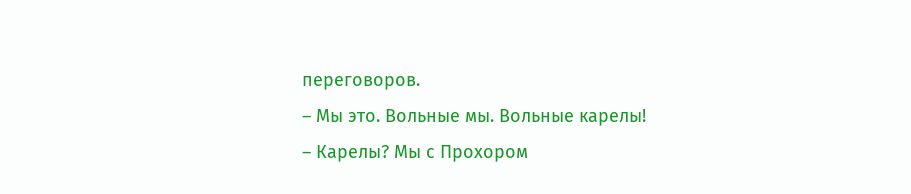переговоров.
– Мы это. Вольные мы. Вольные карелы!
– Карелы? Мы с Прохором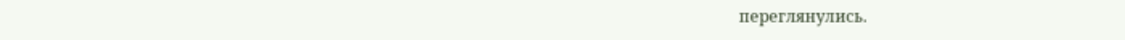переглянулись.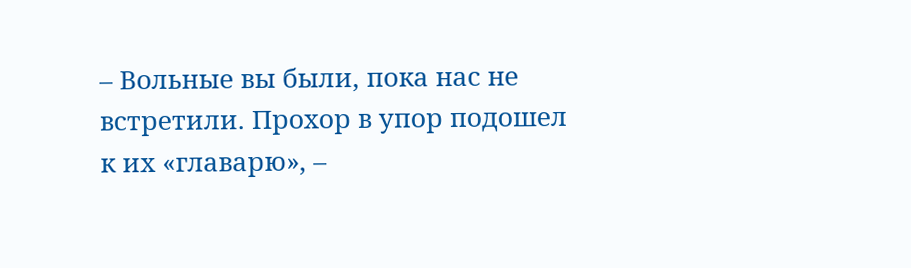– Вольные вы были, пока нас не встретили. Прохор в упор подошел к их «главарю», –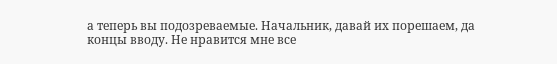а теперь вы подозреваемые. Начальник, давай их порешаем, да концы вводу. Не нравится мне все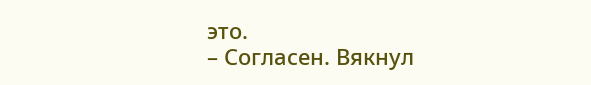это.
– Согласен. Вякнул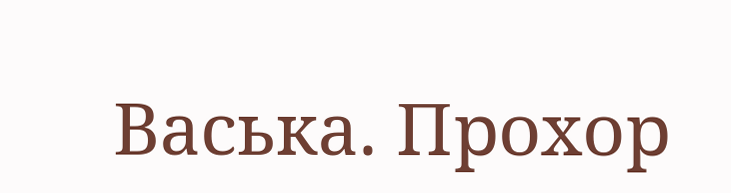Васька. Прохор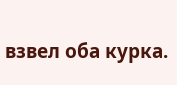взвел оба курка.